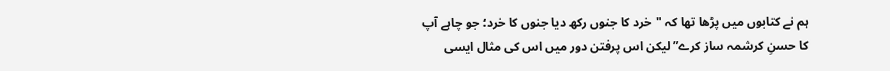ہم نے کتابوں میں پڑھا تھا کہ "خرد کا جنوں رکھ دیا جنوں کا خرد؛ جو چاہے آپ کا حسنِ کرشمہ ساز کرے” لیکن اس پرفتن دور میں اس کی مثال ایسی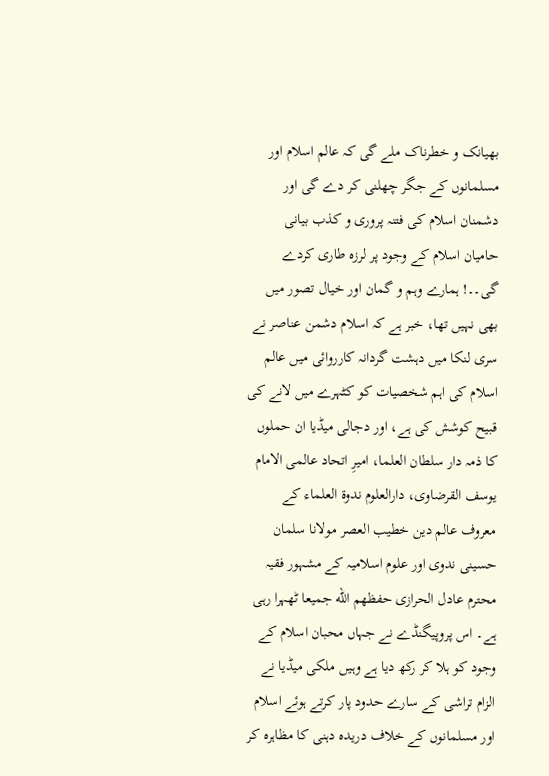بھیانک و خطرناک ملے گی کہ عالم اسلام اور مسلمانوں کے جگر چھلنی کر دے گی اور دشمنان اسلام کی فتنہ پروری و کذب بیانی حامیان اسلام کے وجود پر لرزہ طاری کردے گی۔۔! ہمارے وہم و گمان اور خیال تصور میں بھی نہیں تھا، خبر ہے کہ اسلام دشمن عناصر نے سری لنکا میں دہشت گردانہ کارروائی میں عالم اسلام کی اہم شخصیات کو کٹہرے میں لانے کی قبیح کوشش کی ہے، اور دجالی میڈیا ان حملوں کا ذمہ دار سلطان العلما، امیرِ اتحاد عالمی الامام یوسف القرضاوی، دارالعلوم ندوۃ العلماء کے معروف عالم دین خطیب العصر مولانا سلمان حسینی ندوی اور علوم اسلامیہ کے مشہور فقیہ محترم عادل الحرازی حفظھم الله جمیعا ٹھہرا رہی ہے۔ اس پروپیگنڈے نے جہاں محبان اسلام کے وجود کو ہلا کر رکھ دیا ہے وہیں ملکی میڈیا نے الزام تراشی کے سارے حدود پار کرتے ہوئے اسلام اور مسلمانوں کے خلاف دریدہ دہنی کا مظاہرہ کر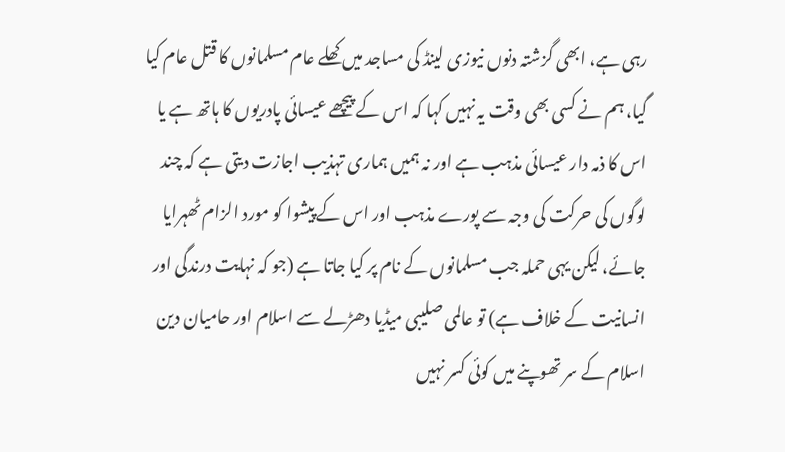رہی ہے، ابھی گزشتہ دنوں نیوزی لینڈ کی مساجد میں کھلے عام مسلمانوں کا قتل عام کیا گیا، ہم نے کسی بھی وقت یہ نہیں کہا کہ اس کے پیچھے عیسائی پادریوں کا ہاتھ ہے یا اس کا ذمہ دار عیسائی مذہب ہے اور نہ ہمیں ہماری تہذیب اجازت دیتی ہے کہ چند لوگوں کی حرکت کی وجہ سے پورے مذہب اور اس کے پیشوا کو مورد الزام ٹھہرایا جائے، لیکن یہی حملہ جب مسلمانوں کے نام پر کیا جاتا ہے (جو کہ نہایت درندگی اور انسانیت کے خلاف ہے) تو عالمی صلیبی میڈیا دھڑلے سے اسلام اور حامیان دین اسلام کے سر تھوپنے میں کوئی کسر نہیں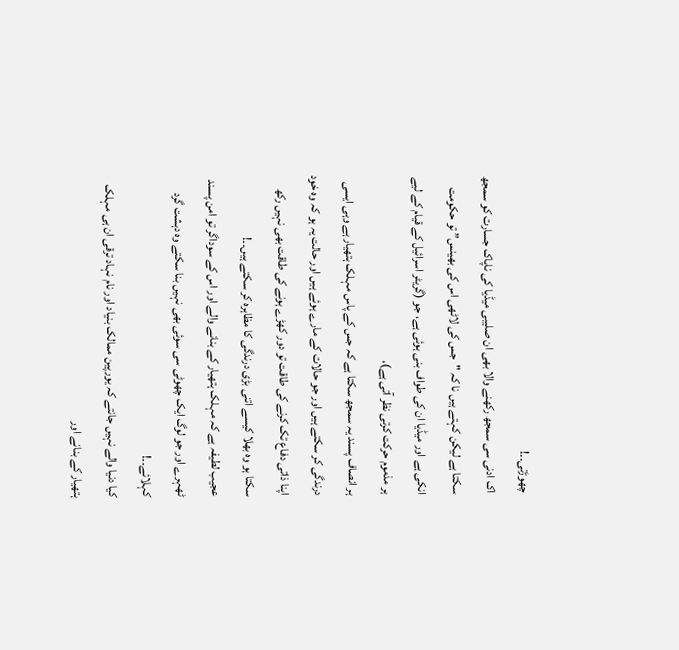چھوڑتی۔۔!
اک ادنی سی سمجھ رکھنے والا بھی ان صلیبی میڈیا کی ناپاک جسارت کو سمجھ سکتا ہے لیکن کہتے ہیں نا کہ "جس کی لاٹھی اس کی بھینس” تو حکومت انکی ہے اور میڈیا ان کی طواف بنی ہوئی ہے، جو (گریٹر اسرائیل کے قیام کے لیے ہر مذموم حرکت کرتی نظر آتی ہے)،
ہر انصاف پسند یہ سمجھ سکتا ہے کہ جس کے پاس مہلک ہتھیار ہے وہی ایسی درندگی کر سکتے ہیں اور جو حالات کے مارے ہوئے ہیں اور حالت یہ ہو کہ وہ خود اپنا ذاتی دفاع تک کرنے کی طاقت تو دور کھڑے ہونے کی طاقت بھی نہیں رکھ سکتا ہو وہ بھلا کیسے اتنی بڑی درندگی کا مظاہرہ کر سکتے ہیں۔۔!
عجیب لطیفہ ہے کہ مہلک ہتھیار کے بنانے والے اور اس کے سوداگر تو امن پسند ٹھہرے اور جو لوگ ایک چھوٹی سی سوئی بھی نہیں بنا سکتے وہ دہشت گرد کہلائے۔۔!
کیا دنیا والے نہیں جانتے کہ یورپین ممالک بنیاد اور نام نہاد ترقی ان ہی مہلک ہتھیار کے بنانے اور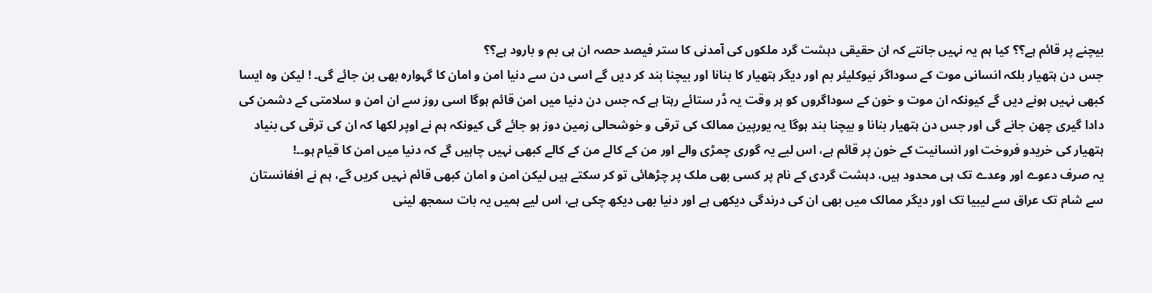بیچنے پر قائم ہے؟؟ کیا ہم یہ نہیں جانتے کہ ان حقیقی دہشت گرد ملکوں کی آمدنی کا ستر فیصد حصہ ان ہی بم و بارود ہے؟؟
جس دن ہتھیار بلکہ انسانی موت کے سوداگر نیوکلیئر بم اور دیگر ہتھیار کا بنانا اور بیچنا بند کر دیں گے اسی دن سے دنیا امن و امان کا گہوارہ بھی بن جائے گی۔ ! لیکن وہ ایسا کبھی نہیں ہونے دیں گے کیونکہ ان موت و خون کے سوداگروں کو ہر وقت یہ ڈر ستائے رہتا ہے کہ جس دن دنیا میں امن قائم ہوگا اسی روز سے ان امن و سلامتی کے دشمن کی دادا گیری چھن جانے گی اور جس دن ہتھیار بنانا و بیچنا بند ہوگا یہ یورپین ممالک کی ترقی و خوشحالی زمین دوز ہو جائے گی کیونکہ ہم نے اوپر لکھا کہ ان کی ترقی کی بنیاد ہتھیار کی خریدو فروخت اور انسانیت کے خون پر قائم ہے، اس لیے یہ گوری چمڑی والے اور من کے کالے من کے کالے کبھی نہیں چاہیں گے کہ دنیا میں امن کا قیام ہو۔۔!
یہ صرف دعوے اور وعدے تک ہی محدود ہیں، دہشت گردی کے نام پر کسی بھی ملک پر چڑھائی تو کر سکتے ہیں لیکن امن و امان کبھی قائم نہیں کریں گے، ہم نے افغانستان سے شام تک عراق سے لیبیا تک اور دیگر ممالک میں بھی ان کی درندگی دیکھی ہے اور دنیا بھی دیکھ چکی ہے، اس لیے ہمیں یہ بات سمجھ لینی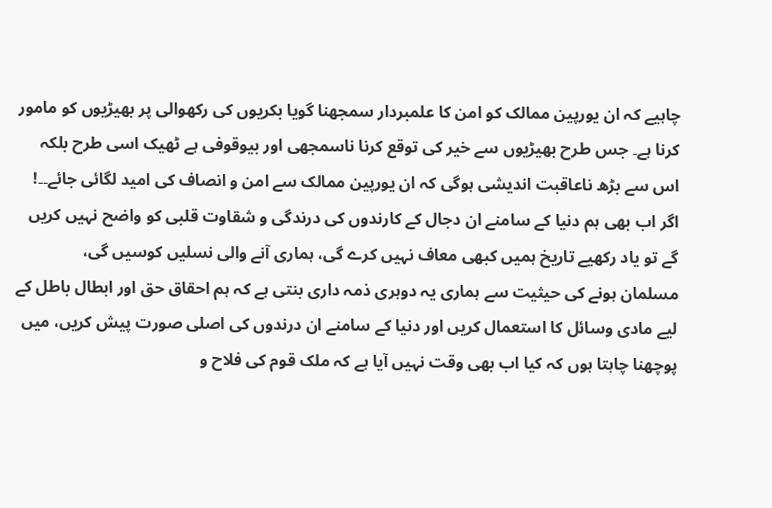چاہیے کہ ان یورپین ممالک کو امن کا علمبردار سمجھنا گویا بکریوں کی رکھوالی پر بھیڑیوں کو مامور کرنا ہے۔ جس طرح بھیڑیوں سے خیر کی توقع کرنا ناسمجھی اور بیوقوفی ہے ٹھیک اسی طرح بلکہ اس سے بڑھ ناعاقبت اندیشی ہوگی کہ ان یورپین ممالک سے امن و انصاف کی امید لگائی جائے۔۔!
اگر اب بھی ہم دنیا کے سامنے ان دجال کے کارندوں کی درندگی و شقاوت قلبی کو واضح نہیں کریں گے تو یاد رکھیے تاریخ ہمیں کبھی معاف نہیں کرے گی، ہماری آنے والی نسلیں کوسیں گی،
مسلمان ہونے کی حیثیت سے ہماری یہ دوہری ذمہ داری بنتی ہے کہ ہم احقاق حق اور ابطال باطل کے لیے مادی وسائل کا استعمال کریں اور دنیا کے سامنے ان درندوں کی اصلی صورت پیش کریں، میں پوچھنا چاہتا ہوں کہ کیا اب بھی وقت نہیں آیا ہے کہ ملک قوم کی فلاح و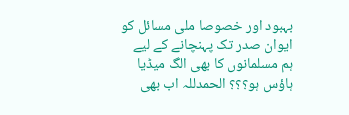بہبود اور خصوصا ملی مسائل کو ایوان صدر تک پہنچانے کے لیے ہم مسلمانوں کا بھی الگ میڈیا ہاؤس ہو؟؟؟ الحمدللہ اب بھی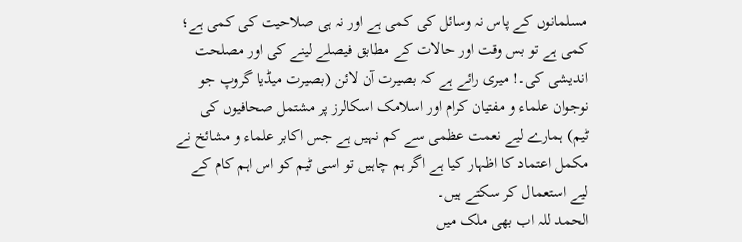مسلمانوں کے پاس نہ وسائل کی کمی ہے اور نہ ہی صلاحیت کی کمی ہے؛ کمی ہے تو بس وقت اور حالات کے مطابق فیصلے لینے کی اور مصلحت اندیشی کی۔! میری رائے ہے کہ بصیرت آن لائن (بصیرت میڈیا گروپ جو نوجوان علماء و مفتیان کرام اور اسلامک اسکالرز پر مشتمل صحافیوں کی ٹیم) ہمارے لیے نعمت عظمی سے کم نہیں ہے جس اکابر علماء و مشائخ نے مکمل اعتماد کا اظہار کیا ہے اگر ہم چاہیں تو اسی ٹیم کو اس اہم کام کے لیے استعمال کر سکتے ہیں۔
الحمد للہ اب بھی ملک میں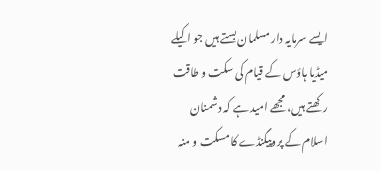ایسے سرمایہ دار مسلمان بستے ہیں جو اکیلے میڈیا ہاؤس کے قیام کی سکت و طاقت رکھتے ہیں، مجھے امید ہے کہ دشمنان اسلام کے پروپیگنڈے کا مسکت و منہ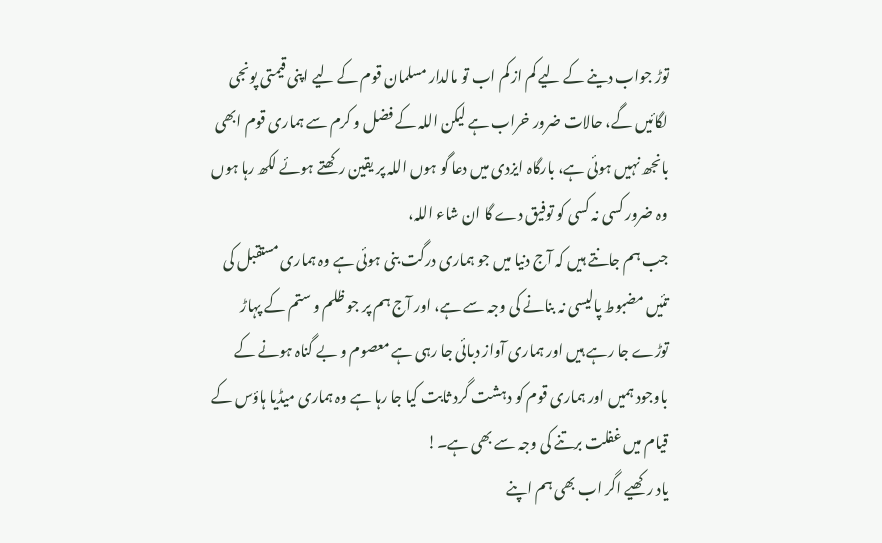توڑ جواب دینے کے لیے کم از کم اب تو مالدار مسلمان قوم کے لیے اپنی قیمتی پونجی لگائیں گے، حالات ضرور خراب ہے لیکن اللہ کے فضل و کرم سے ہماری قوم ابھی بانجھ نہیں ہوئی ہے، بارگاہ ایزدی میں دعا گو ہوں اللہ پر یقین رکھتے ہوئے لکھ رہا ہوں وہ ضرور کسی نہ کسی کو توفیق دے گا ان شاء اللہ،
جب ہم جانتے ہیں کہ آج دنیا میں جو ہماری درگت بنی ہوئی ہے وہ ہماری مستقبل کی تئیں مضبوط پالیسی نہ بنانے کی وجہ سے ہے، اور آج ہم پر جو ظلم و ستم کے پہاڑ توڑے جا رہے ہیں اور ہماری آواز دبائی جا رہی ہے معصوم و بے گناہ ہونے کے باوجود ہمیں اور ہماری قوم کو دہشت گرد ثابت کیا جا رہا ہے وہ ہماری میڈیا ہاؤس کے قیام میں غفلت برتنے کی وجہ سے بھی ہے۔!
یاد رکھیے اگر اب بھی ہم اپنے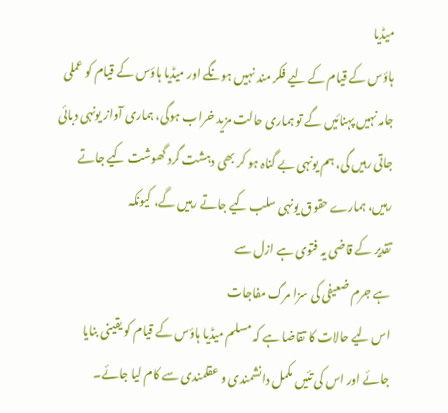میڈیا
ہاؤس کے قیام کے لیے فکر مند نہیں ہونگے اور میڈیا ہاؤس کے قیام کو عملی جامہ نہیں پہنائیں گے تو ہماری حالت مزید خراب ہوگی، ہماری آواز یونہی دبائی جاتی رہیں گی، ہم یونہی بے گناہ ہو کر بھی دہشت گرد گھوشت کیے جاتے رہیں، ہمارے حقوق یونہی سلب کیے جاتے رہیں گے، کیونکہ
تقدیر کے قاضی یہ فتوی ہے ازل سے
ہے جرم ضعیفی کی سزا مرگ مفاجات
اس لیے حالات کا تقاضا ہے کہ مسلم میڈیا ہاؤس کے قیام کو یقینی بنایا جائے اور اس کی تئیں مکمل دانشمندی و عقلمندی سے کام لیا جائے۔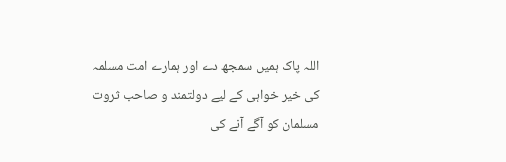اللہ پاک ہمیں سمجھ دے اور ہمارے امت مسلمہ کی خیر خواہی کے لیے دولتمند و صاحب ثروت مسلمان کو آگے آنے کی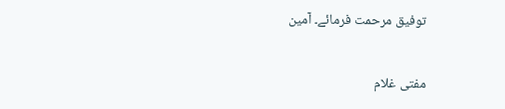توفیق مرحمت فرمائے۔ آمین

مفتی غلام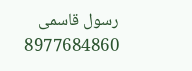رسول قاسمی
8977684860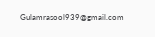Gulamrasool939@gmail.com